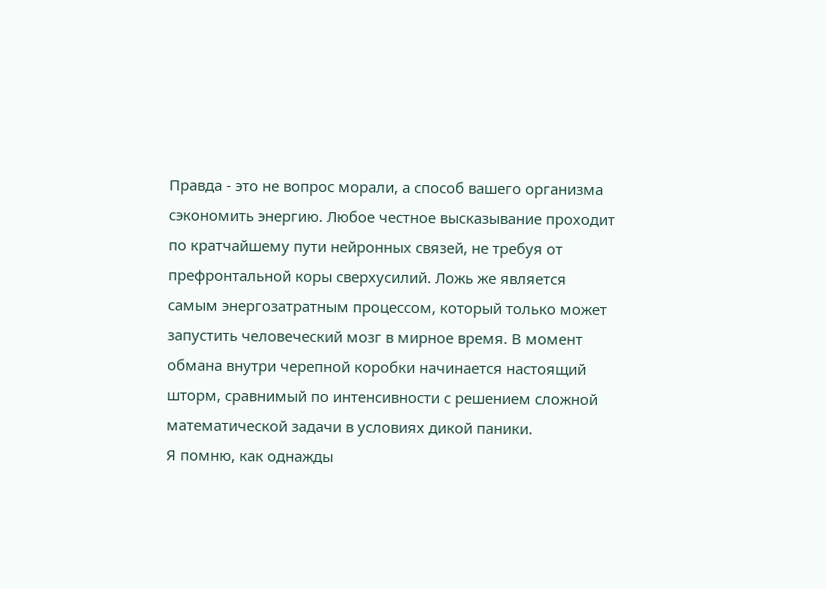Правда - это не вопрос морали, а способ вашего организма сэкономить энергию. Любое честное высказывание проходит по кратчайшему пути нейронных связей, не требуя от префронтальной коры сверхусилий. Ложь же является самым энергозатратным процессом, который только может запустить человеческий мозг в мирное время. В момент обмана внутри черепной коробки начинается настоящий шторм, сравнимый по интенсивности с решением сложной математической задачи в условиях дикой паники.
Я помню, как однажды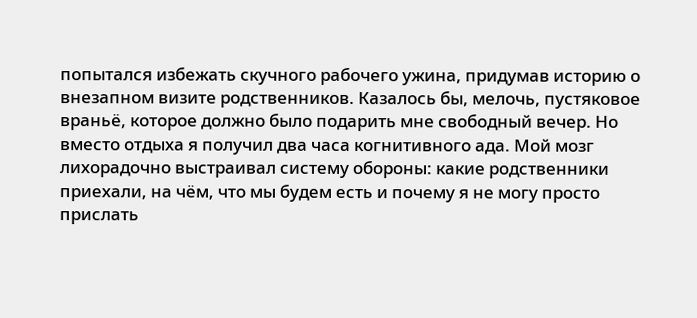попытался избежать скучного рабочего ужина, придумав историю о внезапном визите родственников. Казалось бы, мелочь, пустяковое враньё, которое должно было подарить мне свободный вечер. Но вместо отдыха я получил два часа когнитивного ада. Мой мозг лихорадочно выстраивал систему обороны: какие родственники приехали, на чём, что мы будем есть и почему я не могу просто прислать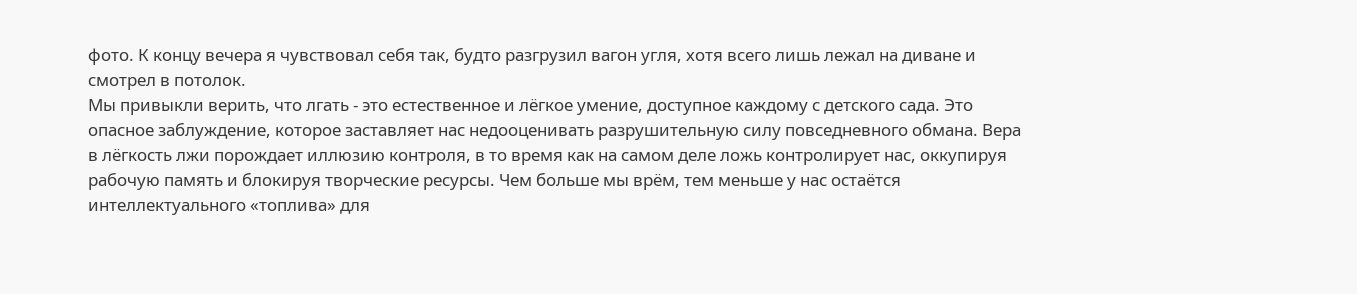фото. К концу вечера я чувствовал себя так, будто разгрузил вагон угля, хотя всего лишь лежал на диване и смотрел в потолок.
Мы привыкли верить, что лгать - это естественное и лёгкое умение, доступное каждому с детского сада. Это опасное заблуждение, которое заставляет нас недооценивать разрушительную силу повседневного обмана. Вера в лёгкость лжи порождает иллюзию контроля, в то время как на самом деле ложь контролирует нас, оккупируя рабочую память и блокируя творческие ресурсы. Чем больше мы врём, тем меньше у нас остаётся интеллектуального «топлива» для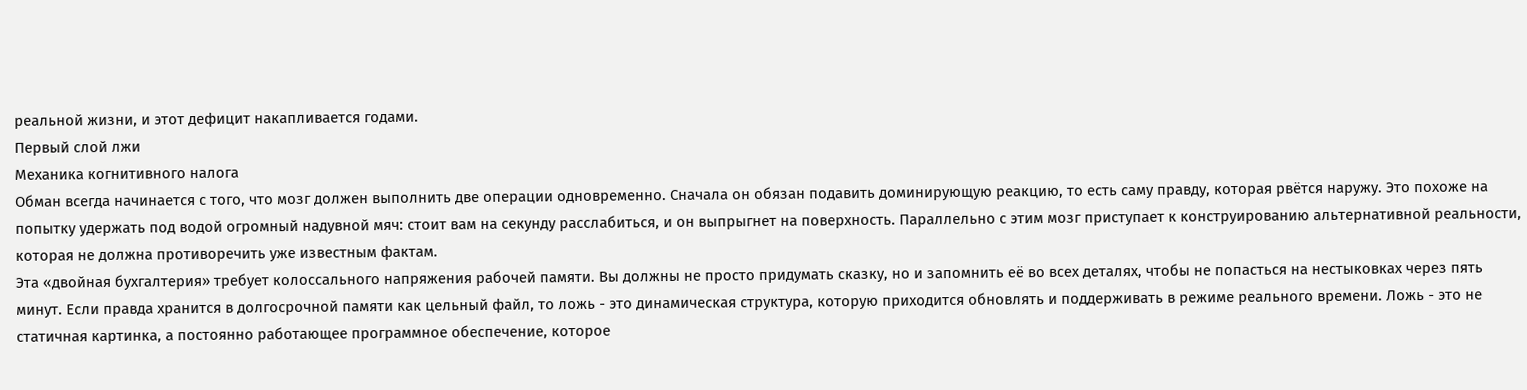реальной жизни, и этот дефицит накапливается годами.
Первый слой лжи
Механика когнитивного налога
Обман всегда начинается с того, что мозг должен выполнить две операции одновременно. Сначала он обязан подавить доминирующую реакцию, то есть саму правду, которая рвётся наружу. Это похоже на попытку удержать под водой огромный надувной мяч: стоит вам на секунду расслабиться, и он выпрыгнет на поверхность. Параллельно с этим мозг приступает к конструированию альтернативной реальности, которая не должна противоречить уже известным фактам.
Эта «двойная бухгалтерия» требует колоссального напряжения рабочей памяти. Вы должны не просто придумать сказку, но и запомнить её во всех деталях, чтобы не попасться на нестыковках через пять минут. Если правда хранится в долгосрочной памяти как цельный файл, то ложь - это динамическая структура, которую приходится обновлять и поддерживать в режиме реального времени. Ложь - это не статичная картинка, а постоянно работающее программное обеспечение, которое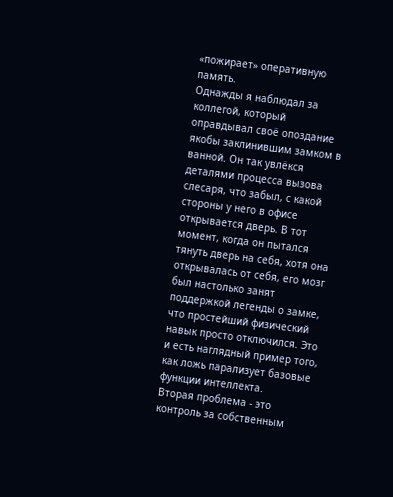«пожирает» оперативную память.
Однажды я наблюдал за коллегой, который оправдывал своё опоздание якобы заклинившим замком в ванной. Он так увлёкся деталями процесса вызова слесаря, что забыл, с какой стороны у него в офисе открывается дверь. В тот момент, когда он пытался тянуть дверь на себя, хотя она открывалась от себя, его мозг был настолько занят поддержкой легенды о замке, что простейший физический навык просто отключился. Это и есть наглядный пример того, как ложь парализует базовые функции интеллекта.
Вторая проблема - это контроль за собственным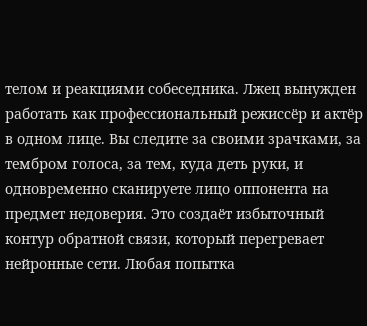телом и реакциями собеседника. Лжец вынужден работать как профессиональный режиссёр и актёр в одном лице. Вы следите за своими зрачками, за тембром голоса, за тем, куда деть руки, и одновременно сканируете лицо оппонента на предмет недоверия. Это создаёт избыточный контур обратной связи, который перегревает нейронные сети. Любая попытка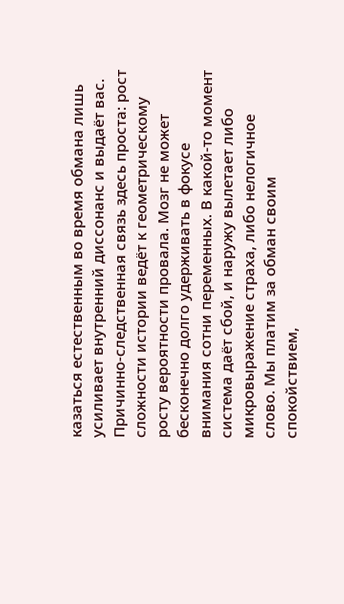казаться естественным во время обмана лишь усиливает внутренний диссонанс и выдаёт вас.
Причинно-следственная связь здесь проста: рост сложности истории ведёт к геометрическому росту вероятности провала. Мозг не может бесконечно долго удерживать в фокусе внимания сотни переменных. В какой-то момент система даёт сбой, и наружу вылетает либо микровыражение страха, либо нелогичное слово. Мы платим за обман своим спокойствием,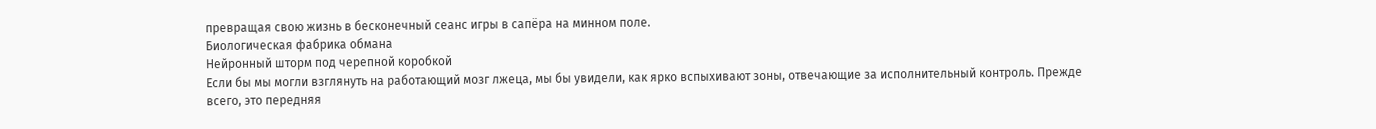превращая свою жизнь в бесконечный сеанс игры в сапёра на минном поле.
Биологическая фабрика обмана
Нейронный шторм под черепной коробкой
Если бы мы могли взглянуть на работающий мозг лжеца, мы бы увидели, как ярко вспыхивают зоны, отвечающие за исполнительный контроль. Прежде всего, это передняя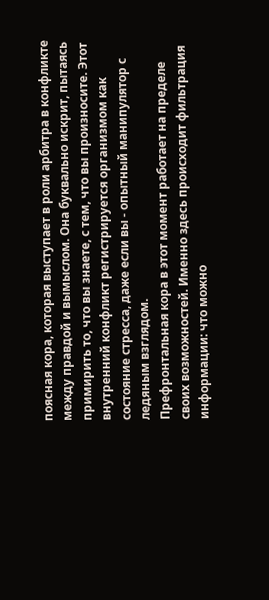поясная кора, которая выступает в роли арбитра в конфликте между правдой и вымыслом. Она буквально искрит, пытаясь примирить то, что вы знаете, с тем, что вы произносите. Этот внутренний конфликт регистрируется организмом как состояние стресса, даже если вы - опытный манипулятор с ледяным взглядом.
Префронтальная кора в этот момент работает на пределе своих возможностей. Именно здесь происходит фильтрация информации: что можно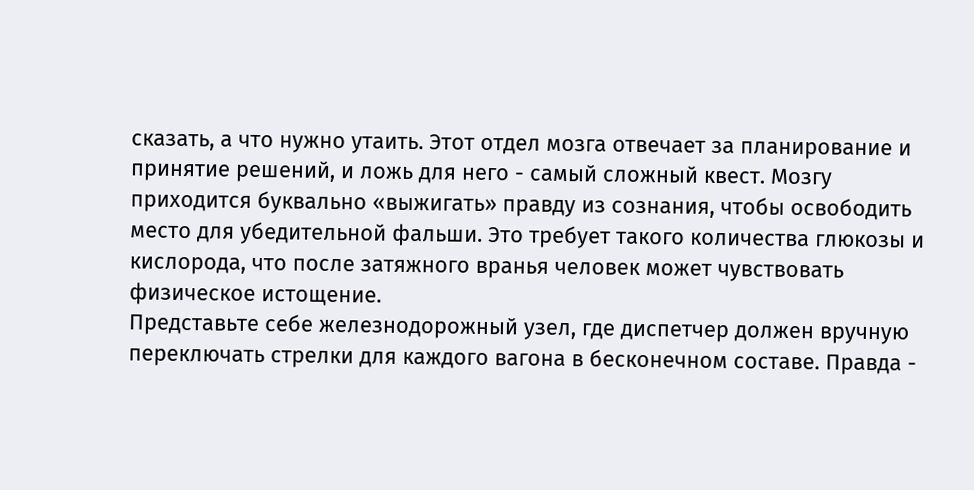сказать, а что нужно утаить. Этот отдел мозга отвечает за планирование и принятие решений, и ложь для него - самый сложный квест. Мозгу приходится буквально «выжигать» правду из сознания, чтобы освободить место для убедительной фальши. Это требует такого количества глюкозы и кислорода, что после затяжного вранья человек может чувствовать физическое истощение.
Представьте себе железнодорожный узел, где диспетчер должен вручную переключать стрелки для каждого вагона в бесконечном составе. Правда -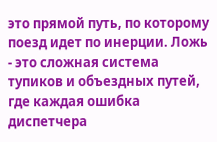это прямой путь, по которому поезд идет по инерции. Ложь - это сложная система тупиков и объездных путей, где каждая ошибка диспетчера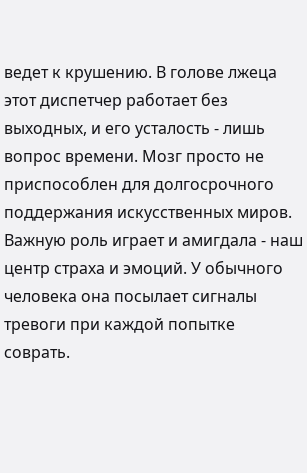ведет к крушению. В голове лжеца этот диспетчер работает без выходных, и его усталость - лишь вопрос времени. Мозг просто не приспособлен для долгосрочного поддержания искусственных миров.
Важную роль играет и амигдала - наш центр страха и эмоций. У обычного человека она посылает сигналы тревоги при каждой попытке соврать.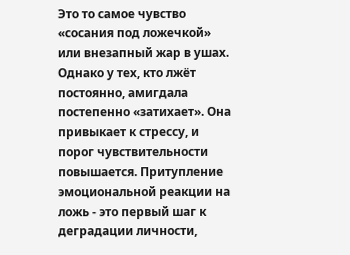Это то самое чувство «сосания под ложечкой» или внезапный жар в ушах. Однако у тех, кто лжёт постоянно, амигдала постепенно «затихает». Она привыкает к стрессу, и порог чувствительности повышается. Притупление эмоциональной реакции на ложь - это первый шаг к деградации личности,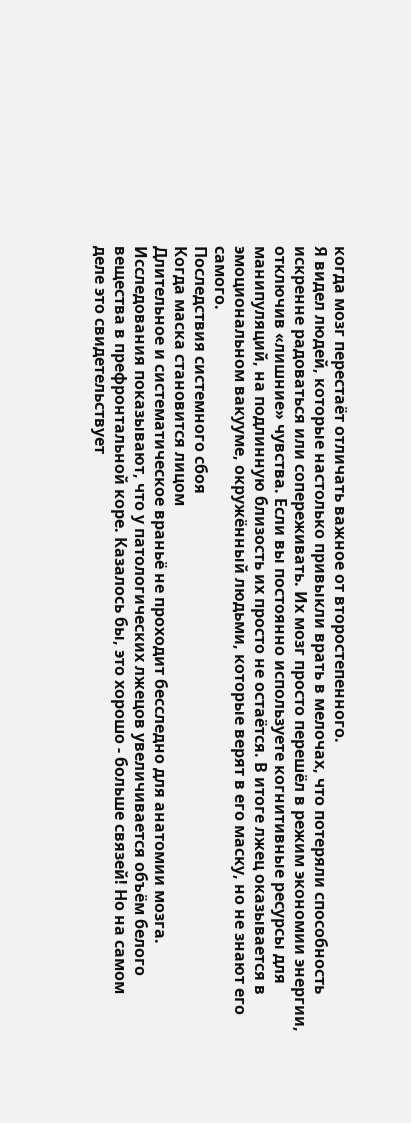когда мозг перестаёт отличать важное от второстепенного.
Я видел людей, которые настолько привыкли врать в мелочах, что потеряли способность искренне радоваться или сопереживать. Их мозг просто перешёл в режим экономии энергии, отключив «лишние» чувства. Если вы постоянно используете когнитивные ресурсы для манипуляций, на подлинную близость их просто не остаётся. В итоге лжец оказывается в эмоциональном вакууме, окружённый людьми, которые верят в его маску, но не знают его самого.
Последствия системного сбоя
Когда маска становится лицом
Длительное и систематическое враньё не проходит бесследно для анатомии мозга. Исследования показывают, что у патологических лжецов увеличивается объём белого вещества в префронтальной коре. Казалось бы, это хорошо - больше связей! Но на самом деле это свидетельствует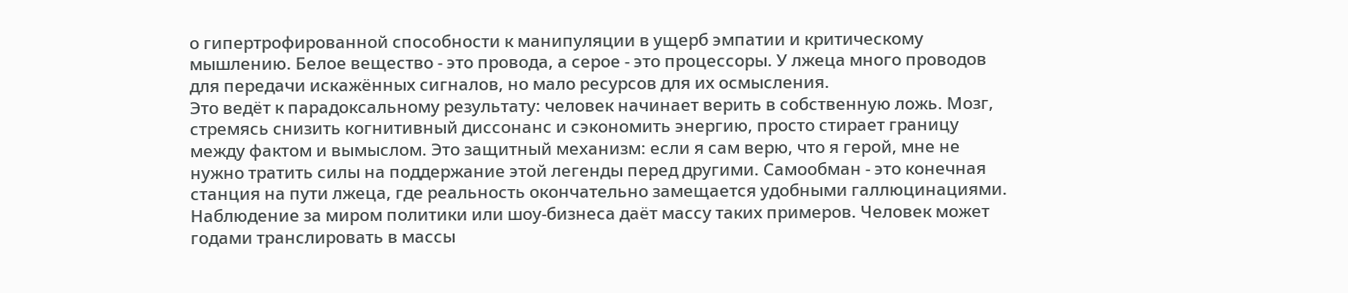о гипертрофированной способности к манипуляции в ущерб эмпатии и критическому мышлению. Белое вещество - это провода, а серое - это процессоры. У лжеца много проводов для передачи искажённых сигналов, но мало ресурсов для их осмысления.
Это ведёт к парадоксальному результату: человек начинает верить в собственную ложь. Мозг, стремясь снизить когнитивный диссонанс и сэкономить энергию, просто стирает границу между фактом и вымыслом. Это защитный механизм: если я сам верю, что я герой, мне не нужно тратить силы на поддержание этой легенды перед другими. Самообман - это конечная станция на пути лжеца, где реальность окончательно замещается удобными галлюцинациями.
Наблюдение за миром политики или шоу-бизнеса даёт массу таких примеров. Человек может годами транслировать в массы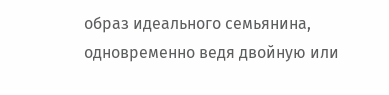образ идеального семьянина, одновременно ведя двойную или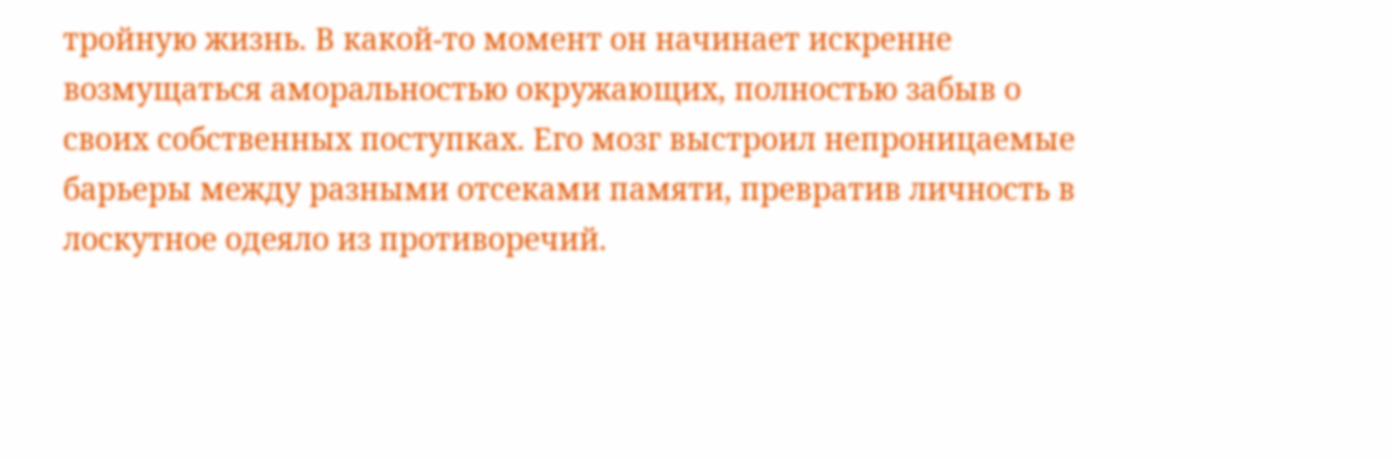тройную жизнь. В какой-то момент он начинает искренне возмущаться аморальностью окружающих, полностью забыв о своих собственных поступках. Его мозг выстроил непроницаемые барьеры между разными отсеками памяти, превратив личность в лоскутное одеяло из противоречий.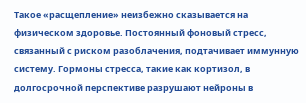Такое «расщепление» неизбежно сказывается на физическом здоровье. Постоянный фоновый стресс, связанный с риском разоблачения, подтачивает иммунную систему. Гормоны стресса, такие как кортизол, в долгосрочной перспективе разрушают нейроны в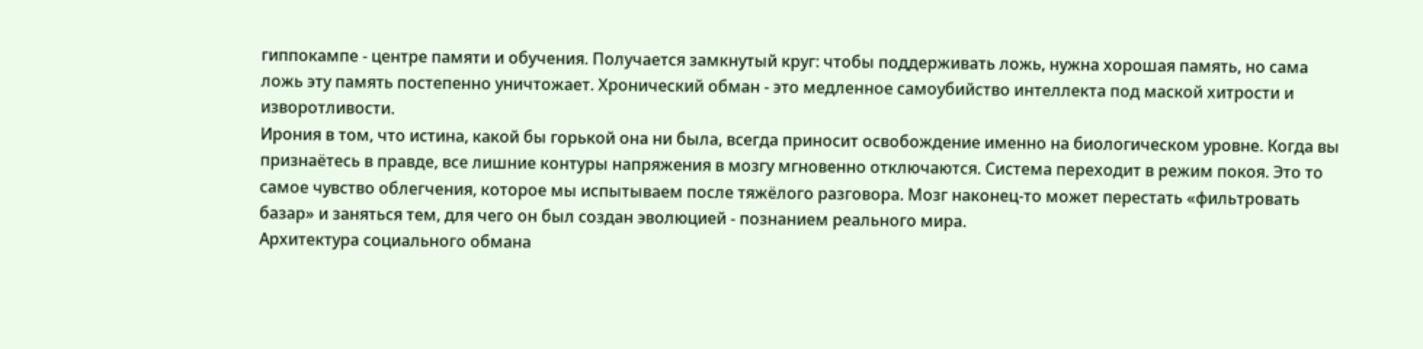гиппокампе - центре памяти и обучения. Получается замкнутый круг: чтобы поддерживать ложь, нужна хорошая память, но сама ложь эту память постепенно уничтожает. Хронический обман - это медленное самоубийство интеллекта под маской хитрости и изворотливости.
Ирония в том, что истина, какой бы горькой она ни была, всегда приносит освобождение именно на биологическом уровне. Когда вы признаётесь в правде, все лишние контуры напряжения в мозгу мгновенно отключаются. Система переходит в режим покоя. Это то самое чувство облегчения, которое мы испытываем после тяжёлого разговора. Мозг наконец-то может перестать «фильтровать базар» и заняться тем, для чего он был создан эволюцией - познанием реального мира.
Архитектура социального обмана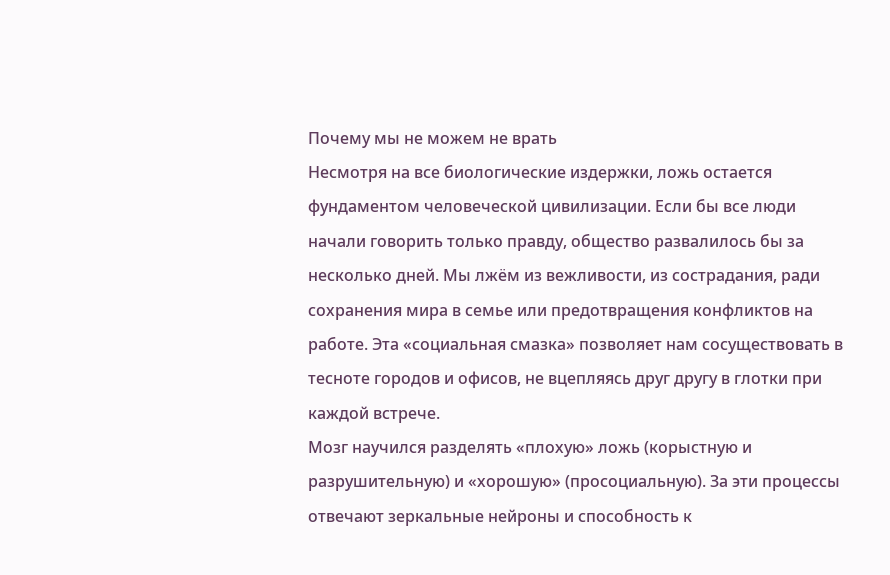Почему мы не можем не врать
Несмотря на все биологические издержки, ложь остается фундаментом человеческой цивилизации. Если бы все люди начали говорить только правду, общество развалилось бы за несколько дней. Мы лжём из вежливости, из сострадания, ради сохранения мира в семье или предотвращения конфликтов на работе. Эта «социальная смазка» позволяет нам сосуществовать в тесноте городов и офисов, не вцепляясь друг другу в глотки при каждой встрече.
Мозг научился разделять «плохую» ложь (корыстную и разрушительную) и «хорошую» (просоциальную). За эти процессы отвечают зеркальные нейроны и способность к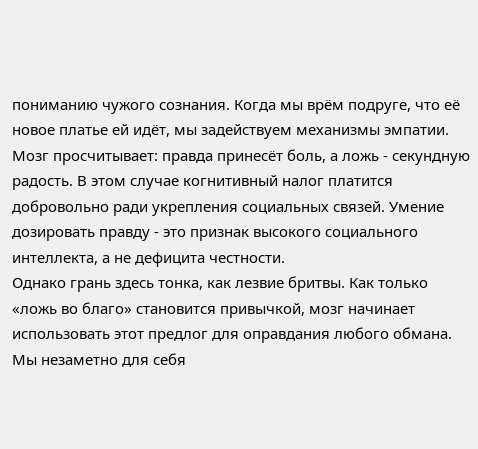пониманию чужого сознания. Когда мы врём подруге, что её новое платье ей идёт, мы задействуем механизмы эмпатии. Мозг просчитывает: правда принесёт боль, а ложь - секундную радость. В этом случае когнитивный налог платится добровольно ради укрепления социальных связей. Умение дозировать правду - это признак высокого социального интеллекта, а не дефицита честности.
Однако грань здесь тонка, как лезвие бритвы. Как только «ложь во благо» становится привычкой, мозг начинает использовать этот предлог для оправдания любого обмана. Мы незаметно для себя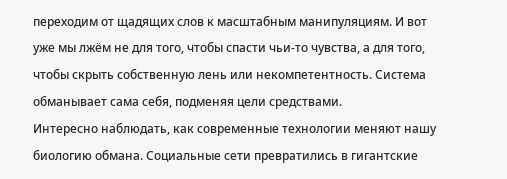переходим от щадящих слов к масштабным манипуляциям. И вот уже мы лжём не для того, чтобы спасти чьи-то чувства, а для того, чтобы скрыть собственную лень или некомпетентность. Система обманывает сама себя, подменяя цели средствами.
Интересно наблюдать, как современные технологии меняют нашу биологию обмана. Социальные сети превратились в гигантские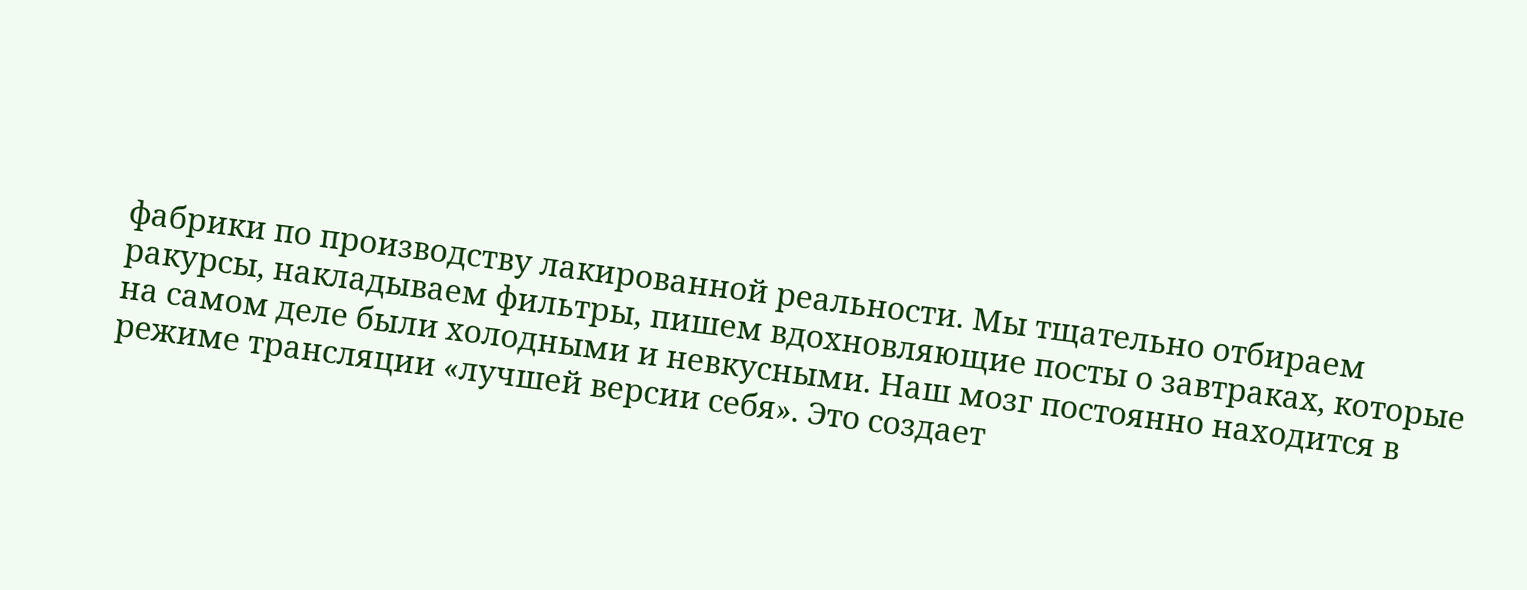фабрики по производству лакированной реальности. Мы тщательно отбираем ракурсы, накладываем фильтры, пишем вдохновляющие посты о завтраках, которые на самом деле были холодными и невкусными. Наш мозг постоянно находится в режиме трансляции «лучшей версии себя». Это создает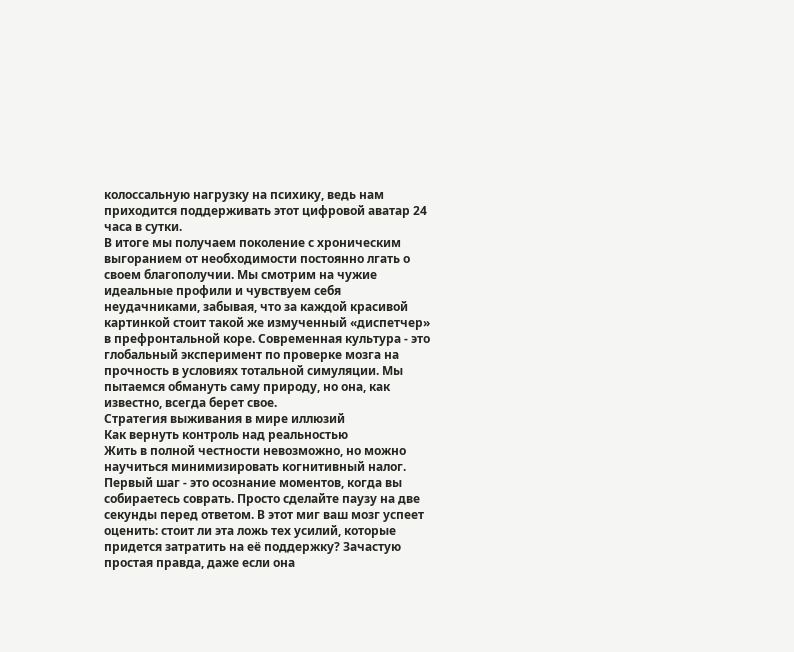колоссальную нагрузку на психику, ведь нам приходится поддерживать этот цифровой аватар 24 часа в сутки.
В итоге мы получаем поколение с хроническим выгоранием от необходимости постоянно лгать о своем благополучии. Мы смотрим на чужие идеальные профили и чувствуем себя неудачниками, забывая, что за каждой красивой картинкой стоит такой же измученный «диспетчер» в префронтальной коре. Современная культура - это глобальный эксперимент по проверке мозга на прочность в условиях тотальной симуляции. Мы пытаемся обмануть саму природу, но она, как известно, всегда берет свое.
Стратегия выживания в мире иллюзий
Как вернуть контроль над реальностью
Жить в полной честности невозможно, но можно научиться минимизировать когнитивный налог. Первый шаг - это осознание моментов, когда вы собираетесь соврать. Просто сделайте паузу на две секунды перед ответом. В этот миг ваш мозг успеет оценить: стоит ли эта ложь тех усилий, которые придется затратить на её поддержку? Зачастую простая правда, даже если она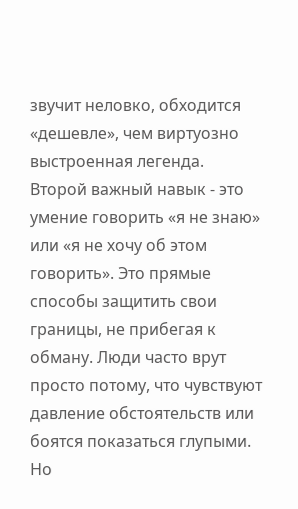звучит неловко, обходится «дешевле», чем виртуозно выстроенная легенда.
Второй важный навык - это умение говорить «я не знаю» или «я не хочу об этом говорить». Это прямые способы защитить свои границы, не прибегая к обману. Люди часто врут просто потому, что чувствуют давление обстоятельств или боятся показаться глупыми. Но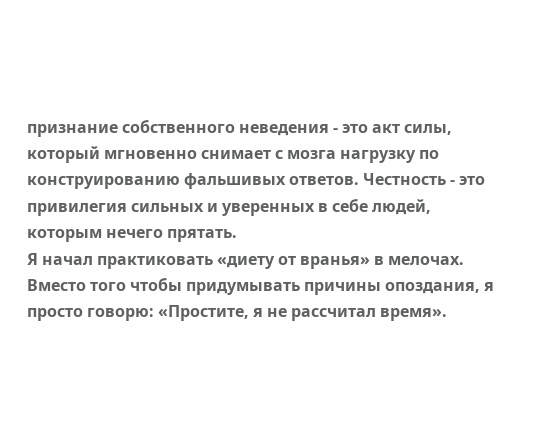признание собственного неведения - это акт силы, который мгновенно снимает с мозга нагрузку по конструированию фальшивых ответов. Честность - это привилегия сильных и уверенных в себе людей, которым нечего прятать.
Я начал практиковать «диету от вранья» в мелочах. Вместо того чтобы придумывать причины опоздания, я просто говорю: «Простите, я не рассчитал время».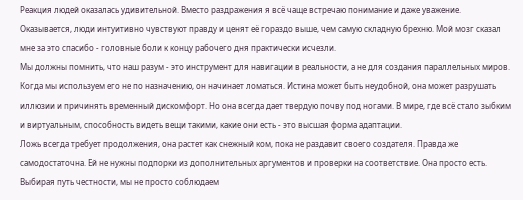Реакция людей оказалась удивительной. Вместо раздражения я всё чаще встречаю понимание и даже уважение. Оказывается, люди интуитивно чувствуют правду и ценят её гораздо выше, чем самую складную брехню. Мой мозг сказал мне за это спасибо - головные боли к концу рабочего дня практически исчезли.
Мы должны помнить, что наш разум - это инструмент для навигации в реальности, а не для создания параллельных миров. Когда мы используем его не по назначению, он начинает ломаться. Истина может быть неудобной, она может разрушать иллюзии и причинять временный дискомфорт. Но она всегда дает твердую почву под ногами. В мире, где всё стало зыбким и виртуальным, способность видеть вещи такими, какие они есть - это высшая форма адаптации.
Ложь всегда требует продолжения, она растет как снежный ком, пока не раздавит своего создателя. Правда же самодостаточна. Ей не нужны подпорки из дополнительных аргументов и проверки на соответствие. Она просто есть. Выбирая путь честности, мы не просто соблюдаем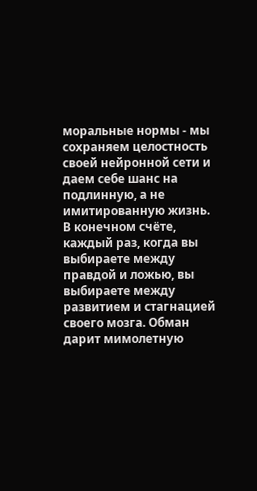моральные нормы - мы сохраняем целостность своей нейронной сети и даем себе шанс на подлинную, а не имитированную жизнь.
В конечном счёте, каждый раз, когда вы выбираете между правдой и ложью, вы выбираете между развитием и стагнацией своего мозга. Обман дарит мимолетную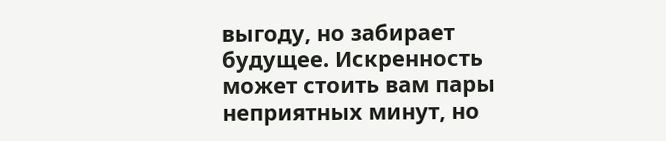выгоду, но забирает будущее. Искренность может стоить вам пары неприятных минут, но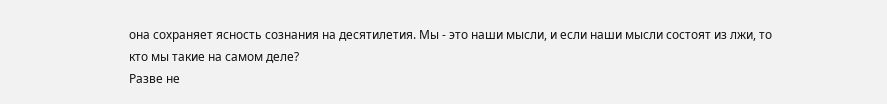она сохраняет ясность сознания на десятилетия. Мы - это наши мысли, и если наши мысли состоят из лжи, то кто мы такие на самом деле?
Разве не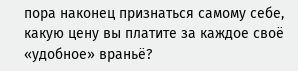пора наконец признаться самому себе, какую цену вы платите за каждое своё «удобное» враньё?